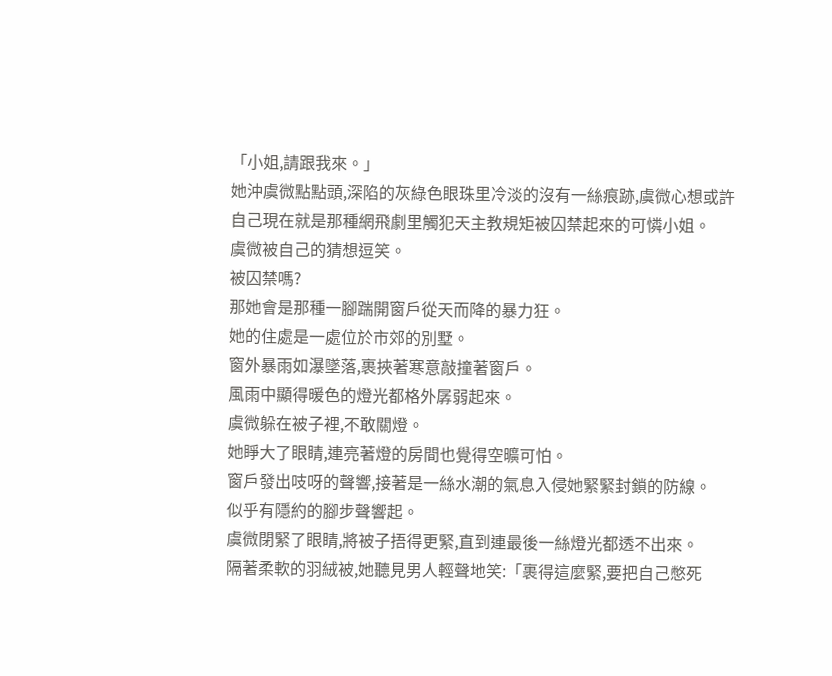「小姐,請跟我來。」
她沖虞微點點頭,深陷的灰綠色眼珠里冷淡的沒有一絲痕跡,虞微心想或許自己現在就是那種網飛劇里觸犯天主教規矩被囚禁起來的可憐小姐。
虞微被自己的猜想逗笑。
被囚禁嗎?
那她會是那種一腳踹開窗戶從天而降的暴力狂。
她的住處是一處位於市郊的別墅。
窗外暴雨如瀑墜落,裹挾著寒意敲撞著窗戶。
風雨中顯得暖色的燈光都格外孱弱起來。
虞微躲在被子裡,不敢關燈。
她睜大了眼睛,連亮著燈的房間也覺得空曠可怕。
窗戶發出吱呀的聲響,接著是一絲水潮的氣息入侵她緊緊封鎖的防線。
似乎有隱約的腳步聲響起。
虞微閉緊了眼睛,將被子捂得更緊,直到連最後一絲燈光都透不出來。
隔著柔軟的羽絨被,她聽見男人輕聲地笑:「裹得這麼緊,要把自己憋死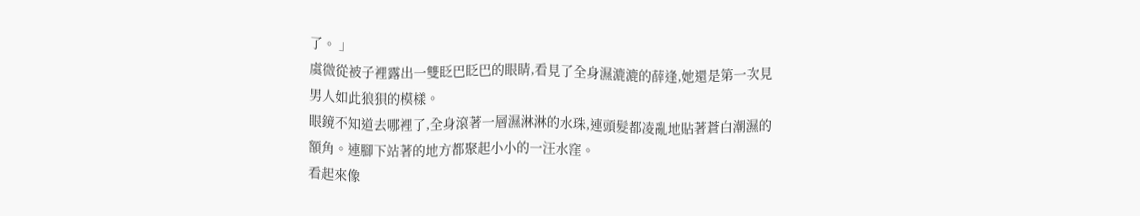了。 」
虞微從被子裡露出一雙眨巴眨巴的眼睛,看見了全身濕漉漉的薛逢,她還是第一次見男人如此狼狽的模樣。
眼鏡不知道去哪裡了,全身滾著一層濕淋淋的水珠,連頭髮都凌亂地貼著蒼白潮濕的額角。連腳下站著的地方都聚起小小的一汪水窪。
看起來像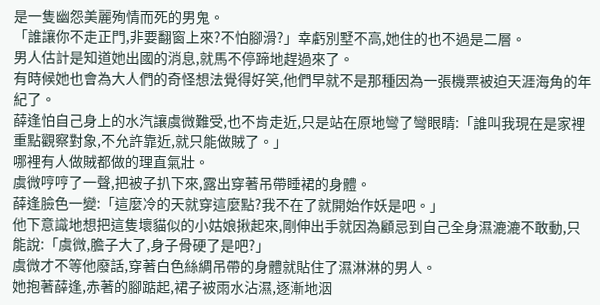是一隻幽怨美麗殉情而死的男鬼。
「誰讓你不走正門,非要翻窗上來?不怕腳滑?」幸虧別墅不高,她住的也不過是二層。
男人估計是知道她出國的消息,就馬不停蹄地趕過來了。
有時候她也會為大人們的奇怪想法覺得好笑,他們早就不是那種因為一張機票被迫天涯海角的年紀了。
薛逢怕自己身上的水汽讓虞微難受,也不肯走近,只是站在原地彎了彎眼睛:「誰叫我現在是家裡重點觀察對象,不允許靠近,就只能做賊了。」
哪裡有人做賊都做的理直氣壯。
虞微哼哼了一聲,把被子扒下來,露出穿著吊帶睡裙的身體。
薛逢臉色一變:「這麼冷的天就穿這麼點?我不在了就開始作妖是吧。」
他下意識地想把這隻壞貓似的小姑娘揪起來,剛伸出手就因為顧忌到自己全身濕漉漉不敢動,只能說:「虞微,膽子大了,身子骨硬了是吧?」
虞微才不等他廢話,穿著白色絲綢吊帶的身體就貼住了濕淋淋的男人。
她抱著薛逢,赤著的腳踮起,裙子被雨水沾濕,逐漸地洇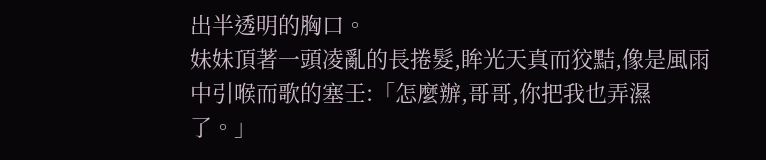出半透明的胸口。
妹妹頂著一頭凌亂的長捲髮,眸光天真而狡黠,像是風雨中引喉而歌的塞壬:「怎麼辦,哥哥,你把我也弄濕了。」